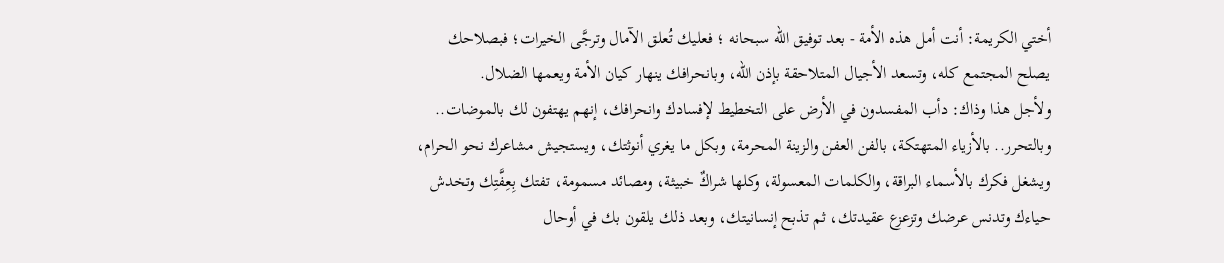أختي الكريمة: أنت أمل هذه الأمة - بعد توفيق الله سبحانه ؛ فعليك تُعلق الآمال وترجَّى الخيرات؛ فبصلاحك يصلح المجتمع كله، وتسعد الأجيال المتلاحقة بإذن الله، وبانحرافك ينهار كيان الأمة ويعمها الضلال.
ولأجل هذا وذاك: دأب المفسدون في الأرض على التخطيط لإفسادك وانحرافك، إنهم يهتفون لك بالموضات.. وبالتحرر.. بالأزياء المتهتكة، بالفن العفن والزينة المحرمة، وبكل ما يغري أنوثتك، ويستجيش مشاعرك نحو الحرام، ويشغل فكرك بالأسماء البراقة، والكلمات المعسولة، وكلها شراكٌ خبيثة، ومصائد مسمومة، تفتك بِعِفَّتِك وتخدش حياءك وتدنس عرضك وتزعزع عقيدتك، ثم تذبح إنسانيتك، وبعد ذلك يلقون بك في أوحال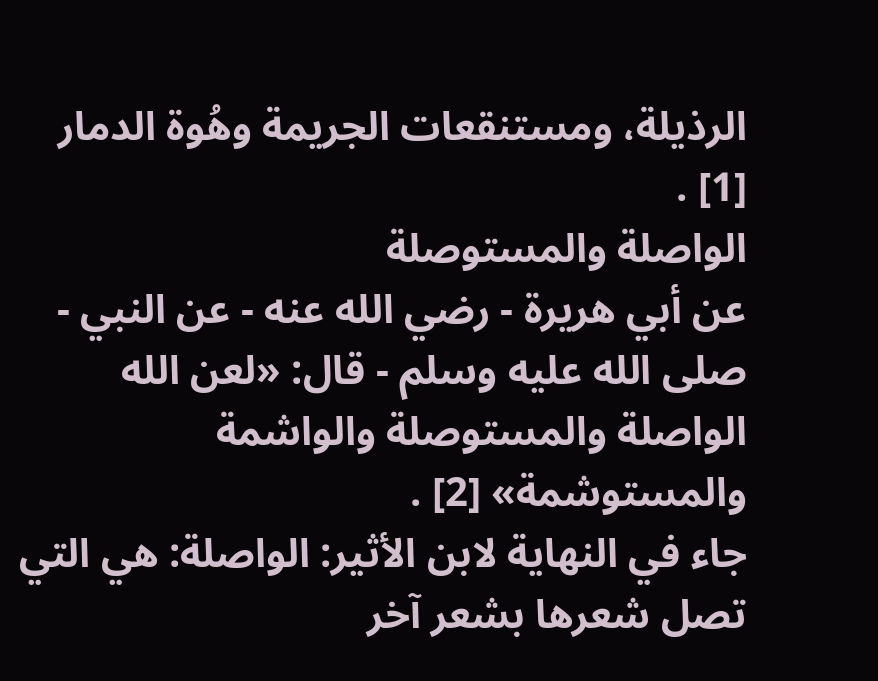الرذيلة، ومستنقعات الجريمة وهُوة الدمار [1] .
الواصلة والمستوصلة
عن أبي هريرة - رضي الله عنه - عن النبي - صلى الله عليه وسلم - قال: «لعن الله الواصلة والمستوصلة والواشمة والمستوشمة» [2] .
جاء في النهاية لابن الأثير: الواصلة: هي التي تصل شعرها بشعر آخر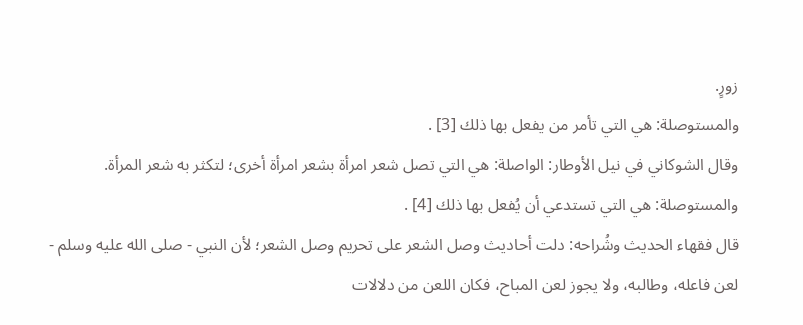زورٍ.
والمستوصلة: هي التي تأمر من يفعل بها ذلك [3] .
وقال الشوكاني في نيل الأوطار: الواصلة: هي التي تصل شعر امرأة بشعر امرأة أخرى؛ لتكثر به شعر المرأة.
والمستوصلة: هي التي تستدعي أن يُفعل بها ذلك [4] .
قال فقهاء الحديث وشُراحه: دلت أحاديث وصل الشعر على تحريم وصل الشعر؛ لأن النبي - صلى الله عليه وسلم - لعن فاعله، وطالبه، ولا يجوز لعن المباح، فكان اللعن من دلالات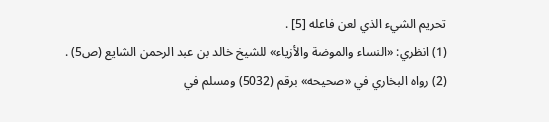تحريم الشيء الذي لعن فاعله [5] .
(1) انظري: «النساء والموضة والأزياء» للشيخ خالد بن عبد الرحمن الشايع (ص5) .
(2) رواه البخاري في «صحيحه» برقم (5032) ومسلم في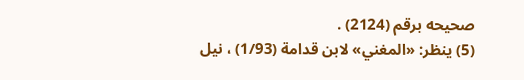صحيحه برقم (2124) .
(5) ينظر: «المغني» لابن قدامة (1/93) ، نيل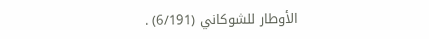الأوطار للشوكاني (6/191) .